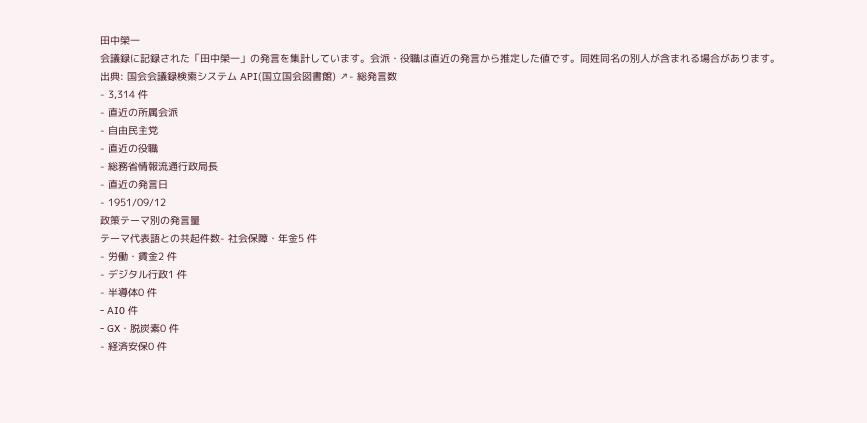田中榮一
会議録に記録された「田中榮一」の発言を集計しています。会派・役職は直近の発言から推定した値です。同姓同名の別人が含まれる場合があります。
出典: 国会会議録検索システム API(国立国会図書館) ↗- 総発言数
- 3,314 件
- 直近の所属会派
- 自由民主党
- 直近の役職
- 総務省情報流通行政局長
- 直近の発言日
- 1951/09/12
政策テーマ別の発言量
テーマ代表語との共起件数- 社会保障・年金5 件
- 労働・賃金2 件
- デジタル行政1 件
- 半導体0 件
- AI0 件
- GX・脱炭素0 件
- 経済安保0 件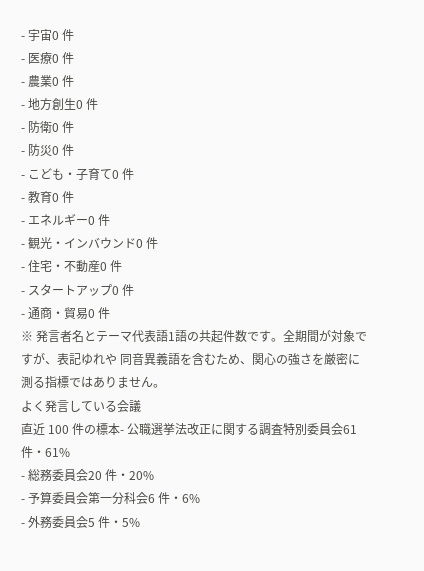- 宇宙0 件
- 医療0 件
- 農業0 件
- 地方創生0 件
- 防衛0 件
- 防災0 件
- こども・子育て0 件
- 教育0 件
- エネルギー0 件
- 観光・インバウンド0 件
- 住宅・不動産0 件
- スタートアップ0 件
- 通商・貿易0 件
※ 発言者名とテーマ代表語1語の共起件数です。全期間が対象ですが、表記ゆれや 同音異義語を含むため、関心の強さを厳密に測る指標ではありません。
よく発言している会議
直近 100 件の標本- 公職選挙法改正に関する調査特別委員会61 件・61%
- 総務委員会20 件・20%
- 予算委員会第一分科会6 件・6%
- 外務委員会5 件・5%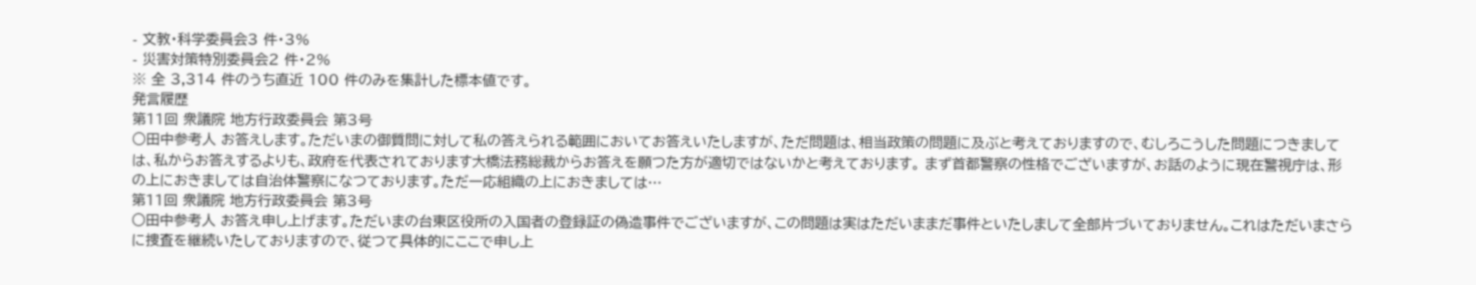- 文教・科学委員会3 件・3%
- 災害対策特別委員会2 件・2%
※ 全 3,314 件のうち直近 100 件のみを集計した標本値です。
発言履歴
第11回 衆議院 地方行政委員会 第3号
○田中参考人 お答えします。ただいまの御質問に対して私の答えられる範囲においてお答えいたしますが、ただ問題は、相当政策の問題に及ぶと考えておりますので、むしろこうした問題につきましては、私からお答えするよりも、政府を代表されております大橋法務総裁からお答えを願つた方が適切ではないかと考えております。 まず首都警察の性格でございますが、お話のように現在警視庁は、形の上におきましては自治体警察になつております。ただ一応組織の上におきましては…
第11回 衆議院 地方行政委員会 第3号
○田中参考人 お答え申し上げます。ただいまの台東区役所の入国者の登録証の偽造事件でございますが、この問題は実はただいままだ事件といたしまして全部片づいておりません。これはただいまさらに捜査を継続いたしておりますので、従つて具体的にここで申し上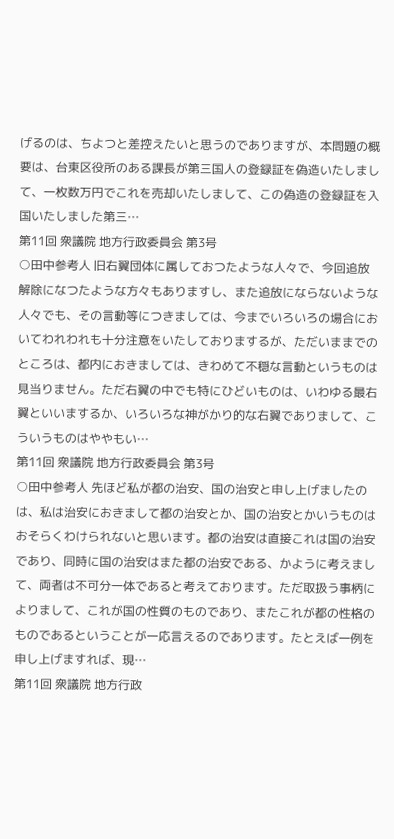げるのは、ちよつと差控えたいと思うのでありますが、本問題の概要は、台東区役所のある課長が第三国人の登録証を偽造いたしまして、一枚数万円でこれを売却いたしまして、この偽造の登録証を入国いたしました第三…
第11回 衆議院 地方行政委員会 第3号
○田中参考人 旧右翼団体に属しておつたような人々で、今回追放解除になつたような方々もありますし、また追放にならないような人々でも、その言動等につきましては、今までいろいろの場合においてわれわれも十分注意をいたしておりまするが、ただいままでのところは、都内におきましては、きわめて不穏な言動というものは見当りません。ただ右翼の中でも特にひどいものは、いわゆる最右翼といいまするか、いろいろな神がかり的な右翼でありまして、こういうものはややもい…
第11回 衆議院 地方行政委員会 第3号
○田中参考人 先ほど私が都の治安、国の治安と申し上げましたのは、私は治安におきまして都の治安とか、国の治安とかいうものはおそらくわけられないと思います。都の治安は直接これは国の治安であり、同時に国の治安はまた都の治安である、かように考えまして、両者は不可分一体であると考えております。ただ取扱う事柄によりまして、これが国の性質のものであり、またこれが都の性格のものであるということが一応言えるのであります。たとえば一例を申し上げますれば、現…
第11回 衆議院 地方行政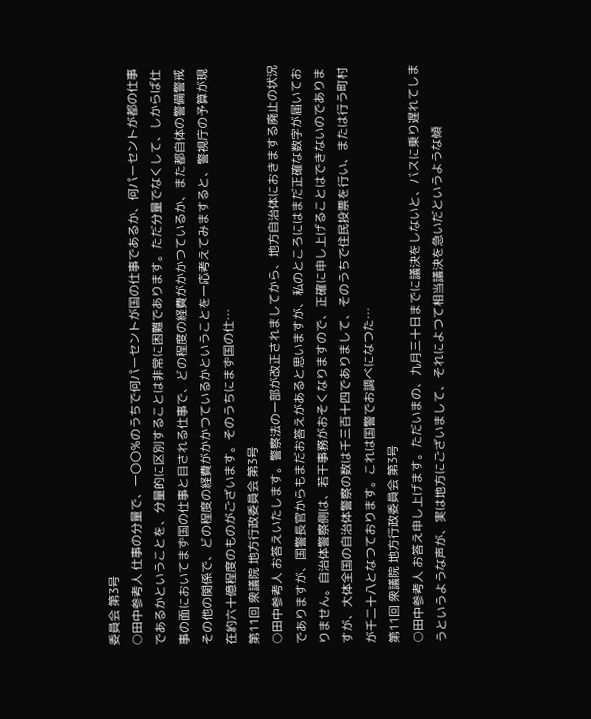委員会 第3号
○田中参考人 仕事の分量で、一〇〇%のうちで何パーセントが国の仕事であるか、何パーセントが都の仕事であるかということを、分量的に区別することは非常に困難であります。ただ分量でなくして、しからば仕事の面においてまず国の仕事と目される仕事で、どの程度の経費がかかつているか、また都自体の警備警戒その他の関係で、どの程度の経費がかかつているかということを一応考えてみますると、警視庁の予算が現在約六十億程度のものがございます。そのうちにまず国の仕…
第11回 衆議院 地方行政委員会 第3号
○田中参考人 お答えいたします。警察法の一部が改正されましてから、地方自治体におきまする廃止の状況でありますが、国警長官からもまだお答えがあると思いますが、私のところにはまだ正確な数字が届いておりません。自治体警察側は、若干事務がおそくなりますので、正確に申し上げることはできないのでありますが、大体全国の自治体警察の数は千三百十四でありまして、そのうちで住民投票を行い、または行う町村が千二十八となつております。これは国警でお調べになつた…
第11回 衆議院 地方行政委員会 第3号
○田中参考人 お答え申し上げます。ただいまの、九月三十日までに議決をしないと、バスに乗り遅れてしまうというような声が、実は地方にございまして、それによつて相当議決を急いだというような傾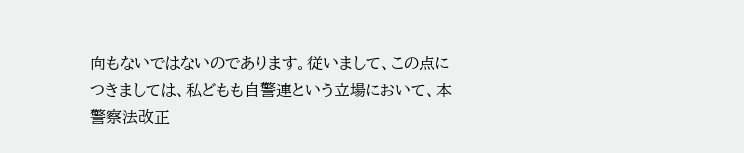向もないではないのであります。従いまして、この点につきましては、私どもも自警連という立場において、本警察法改正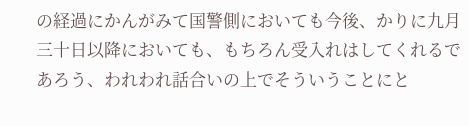の経過にかんがみて国警側においても今後、かりに九月三十日以降においても、もちろん受入れはしてくれるであろう、われわれ話合いの上でそういうことにと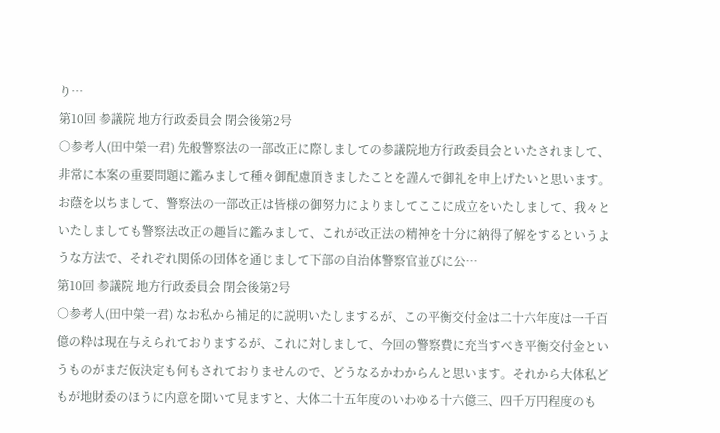り…
第10回 参議院 地方行政委員会 閉会後第2号
○参考人(田中榮一君) 先般警察法の一部改正に際しましての参議院地方行政委員会といたされまして、非常に本案の重要問題に鑑みまして種々御配慮頂きましたことを謹んで御礼を申上げたいと思います。お蔭を以ちまして、警察法の一部改正は皆様の御努力によりましてここに成立をいたしまして、我々といたしましても警察法改正の趣旨に鑑みまして、これが改正法の精神を十分に納得了解をするというような方法で、それぞれ関係の団体を通じまして下部の自治体警察官並びに公…
第10回 参議院 地方行政委員会 閉会後第2号
○参考人(田中榮一君) なお私から補足的に説明いたしまするが、この平衡交付金は二十六年度は一千百億の粋は現在与えられておりまするが、これに対しまして、今回の警察費に充当すべき平衡交付金というものがまだ仮決定も何もされておりませんので、どうなるかわからんと思います。それから大体私どもが地財委のほうに内意を聞いて見ますと、大体二十五年度のいわゆる十六億三、四千万円程度のも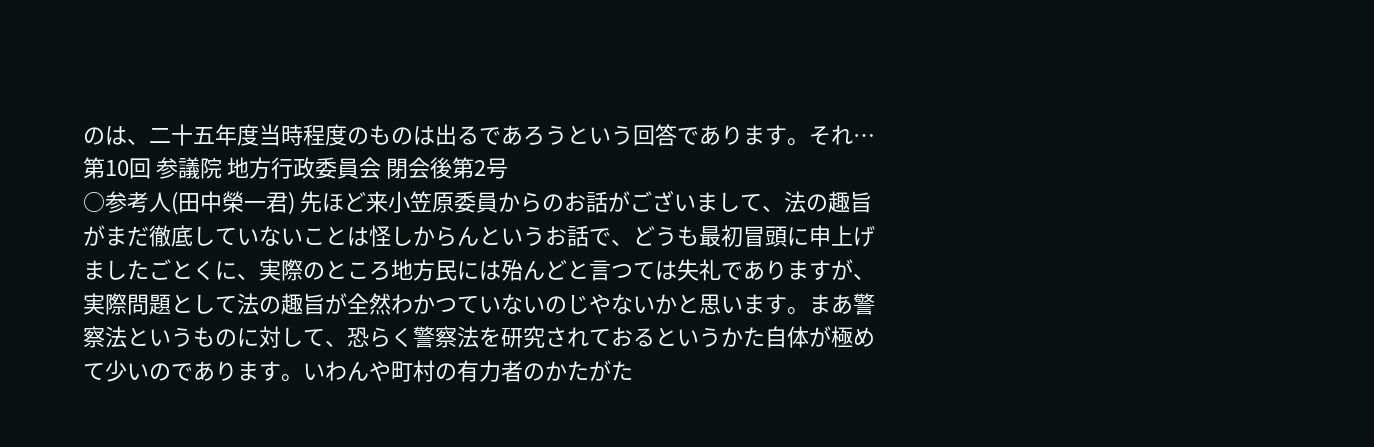のは、二十五年度当時程度のものは出るであろうという回答であります。それ…
第10回 参議院 地方行政委員会 閉会後第2号
○参考人(田中榮一君) 先ほど来小笠原委員からのお話がございまして、法の趣旨がまだ徹底していないことは怪しからんというお話で、どうも最初冒頭に申上げましたごとくに、実際のところ地方民には殆んどと言つては失礼でありますが、実際問題として法の趣旨が全然わかつていないのじやないかと思います。まあ警察法というものに対して、恐らく警察法を研究されておるというかた自体が極めて少いのであります。いわんや町村の有力者のかたがた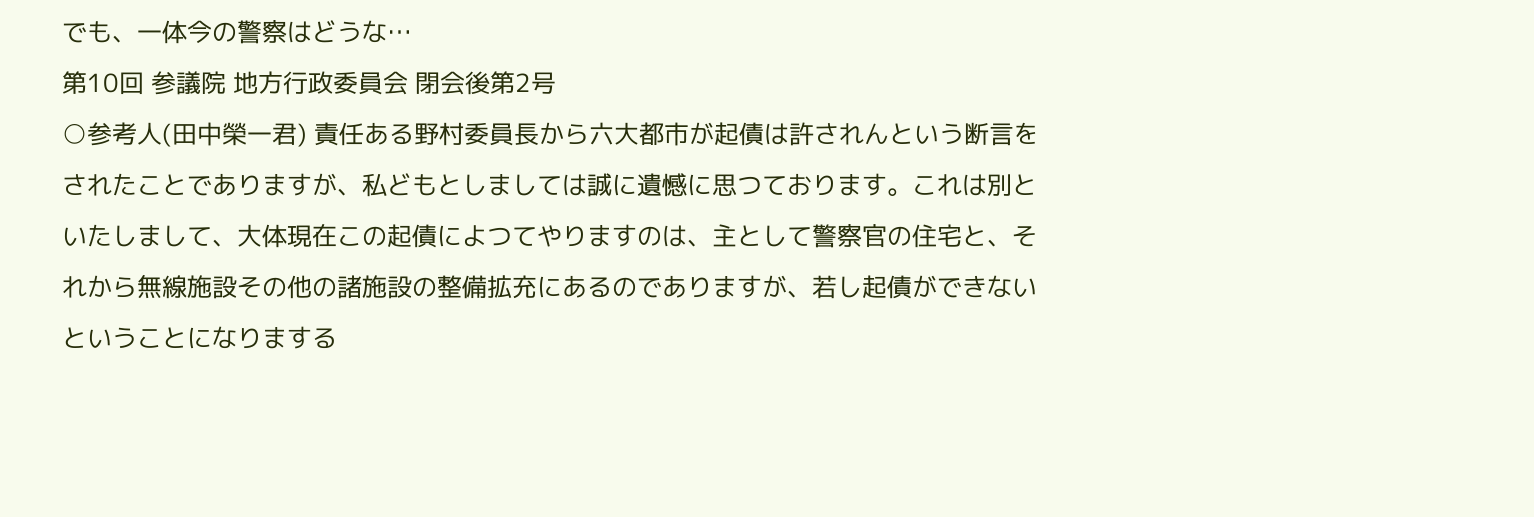でも、一体今の警察はどうな…
第10回 参議院 地方行政委員会 閉会後第2号
○参考人(田中榮一君) 責任ある野村委員長から六大都市が起債は許されんという断言をされたことでありますが、私どもとしましては誠に遺憾に思つております。これは別といたしまして、大体現在この起債によつてやりますのは、主として警察官の住宅と、それから無線施設その他の諸施設の整備拡充にあるのでありますが、若し起債ができないということになりまする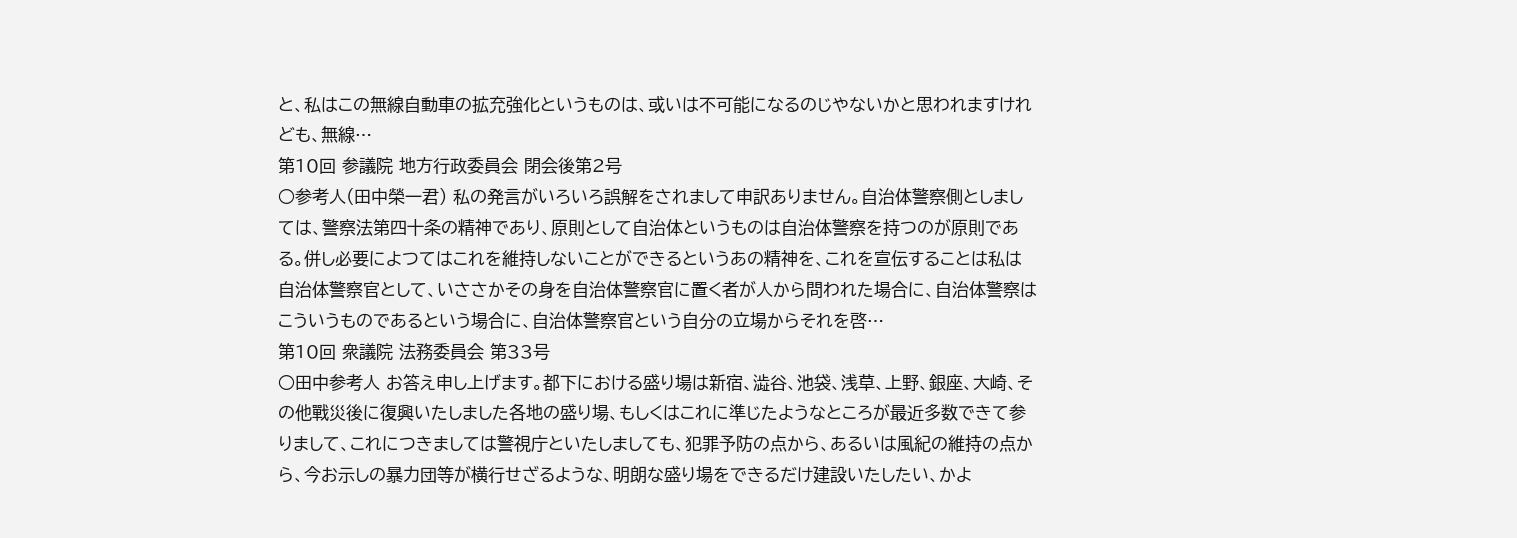と、私はこの無線自動車の拡充強化というものは、或いは不可能になるのじやないかと思われますけれども、無線…
第10回 参議院 地方行政委員会 閉会後第2号
○参考人(田中榮一君) 私の発言がいろいろ誤解をされまして申訳ありません。自治体警察側としましては、警察法第四十条の精神であり、原則として自治体というものは自治体警察を持つのが原則である。併し必要によつてはこれを維持しないことができるというあの精神を、これを宣伝することは私は自治体警察官として、いささかその身を自治体警察官に置く者が人から問われた場合に、自治体警察はこういうものであるという場合に、自治体警察官という自分の立場からそれを啓…
第10回 衆議院 法務委員会 第33号
○田中参考人 お答え申し上げます。都下における盛り場は新宿、澁谷、池袋、浅草、上野、銀座、大崎、その他戰災後に復興いたしました各地の盛り場、もしくはこれに準じたようなところが最近多数できて参りまして、これにつきましては警視庁といたしましても、犯罪予防の点から、あるいは風紀の維持の点から、今お示しの暴力団等が横行せざるような、明朗な盛り場をできるだけ建設いたしたい、かよ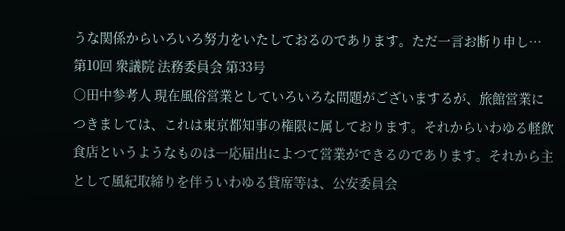うな関係からいろいろ努力をいたしておるのであります。ただ一言お断り申し…
第10回 衆議院 法務委員会 第33号
○田中参考人 現在風俗営業としていろいろな問題がございまするが、旅館営業につきましては、これは東京都知事の権限に属しております。それからいわゆる軽飲食店というようなものは一応届出によつて営業ができるのであります。それから主として風紀取締りを伴ういわゆる貸席等は、公安委員会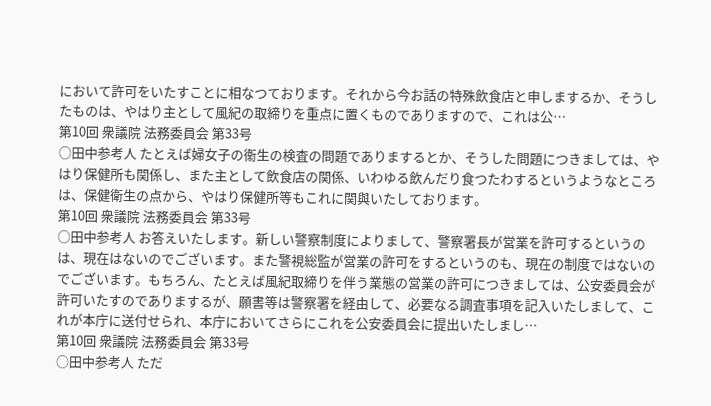において許可をいたすことに相なつております。それから今お話の特殊飲食店と申しまするか、そうしたものは、やはり主として風紀の取締りを重点に置くものでありますので、これは公…
第10回 衆議院 法務委員会 第33号
○田中参考人 たとえば婦女子の衞生の検査の問題でありまするとか、そうした問題につきましては、やはり保健所も関係し、また主として飲食店の関係、いわゆる飲んだり食つたわするというようなところは、保健衛生の点から、やはり保健所等もこれに関與いたしております。
第10回 衆議院 法務委員会 第33号
○田中参考人 お答えいたします。新しい警察制度によりまして、警察署長が営業を許可するというのは、現在はないのでございます。また警視総監が営業の許可をするというのも、現在の制度ではないのでございます。もちろん、たとえば風紀取締りを伴う業態の営業の許可につきましては、公安委員会が許可いたすのでありまするが、願書等は警察署を経由して、必要なる調査事項を記入いたしまして、これが本庁に送付せられ、本庁においてさらにこれを公安委員会に提出いたしまし…
第10回 衆議院 法務委員会 第33号
○田中参考人 ただ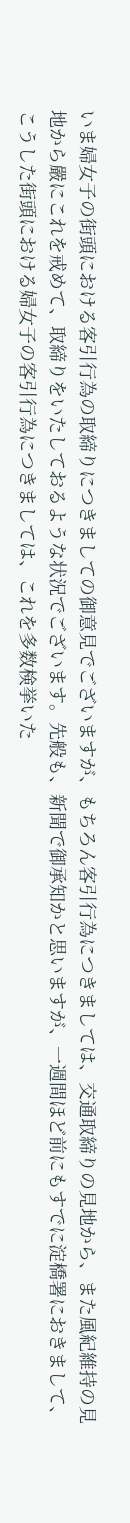いま婦女子の街頭における客引行為の取締りにつきましての御意見でございますが、もちろん客引行為につきましては、交通取締りの見地から、また風紀維持の見地から嚴にこれを戒めて、取締りをいたしておるような状況でございます。先般も、新聞で御承知かと思いますが、一週間ほど前にもすでに淀橋署におきまして、こうした街頭における婦女子の客引行為につきましては、これを多数検挙いた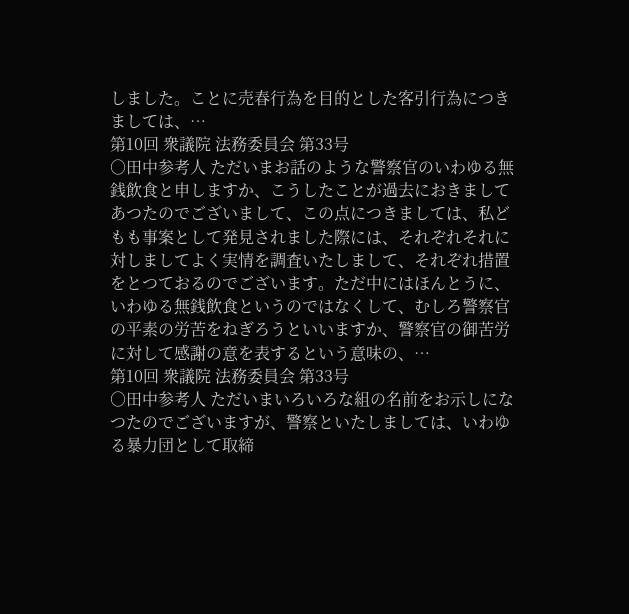しました。ことに売春行為を目的とした客引行為につきましては、…
第10回 衆議院 法務委員会 第33号
○田中参考人 ただいまお話のような警察官のいわゆる無銭飲食と申しますか、こうしたことが過去におきましてあつたのでございまして、この点につきましては、私どもも事案として発見されました際には、それぞれそれに対しましてよく実情を調査いたしまして、それぞれ措置をとつておるのでございます。ただ中にはほんとうに、いわゆる無銭飲食というのではなくして、むしろ警察官の平素の労苦をねぎろうといいますか、警察官の御苦労に対して感謝の意を表するという意味の、…
第10回 衆議院 法務委員会 第33号
○田中参考人 ただいまいろいろな組の名前をお示しになつたのでございますが、警察といたしましては、いわゆる暴力団として取締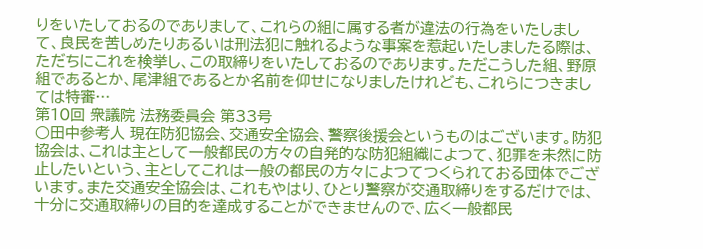りをいたしておるのでありまして、これらの組に属する者が違法の行為をいたしまして、良民を苦しめたりあるいは刑法犯に触れるような事案を惹起いたしましたる際は、ただちにこれを検挙し、この取締りをいたしておるのであります。ただこうした組、野原組であるとか、尾津組であるとか名前を仰せになりましたけれども、これらにつきましては特審…
第10回 衆議院 法務委員会 第33号
○田中参考人 現在防犯協会、交通安全協会、警察後援会というものはございます。防犯協会は、これは主として一般都民の方々の自発的な防犯組織によつて、犯罪を未然に防止したいという、主としてこれは一般の都民の方々によつてつくられておる団体でございます。また交通安全協会は、これもやはり、ひとり警察が交通取締りをするだけでは、十分に交通取締りの目的を達成することができませんので、広く一般都民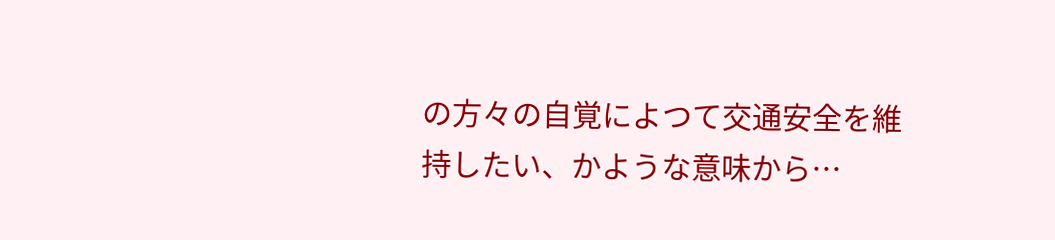の方々の自覚によつて交通安全を維持したい、かような意味から…